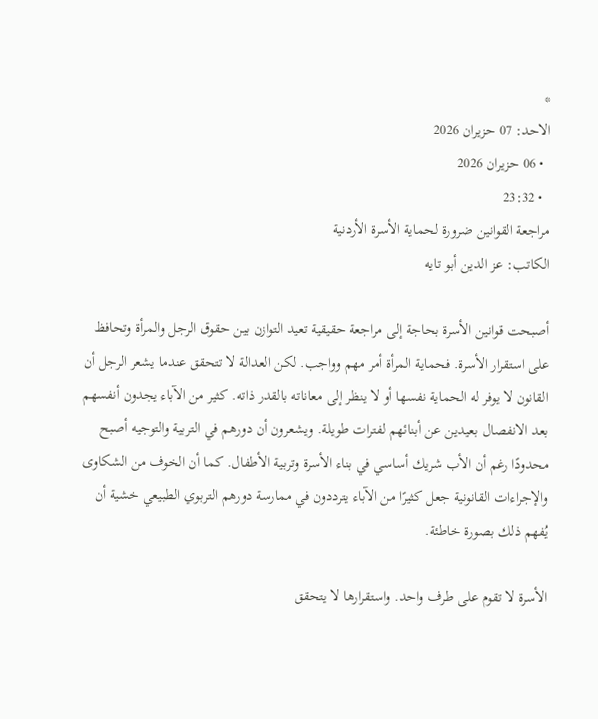*
الاحد: 07 حزيران 2026
  • 06 حزيران 2026
  • 23:32
مراجعة القوانين ضرورة لحماية الأسرة الأردنية
الكاتب: عز الدين أبو تايه

أصبحت قوانين الأسرة بحاجة إلى مراجعة حقيقية تعيد التوازن بين حقوق الرجل والمرأة وتحافظ على استقرار الأسرة. فحماية المرأة أمر مهم وواجب. لكن العدالة لا تتحقق عندما يشعر الرجل أن القانون لا يوفر له الحماية نفسها أو لا ينظر إلى معاناته بالقدر ذاته. كثير من الآباء يجدون أنفسهم بعد الانفصال بعيدين عن أبنائهم لفترات طويلة. ويشعرون أن دورهم في التربية والتوجيه أصبح محدودًا رغم أن الأب شريك أساسي في بناء الأسرة وتربية الأطفال. كما أن الخوف من الشكاوى والإجراءات القانونية جعل كثيرًا من الآباء يترددون في ممارسة دورهم التربوي الطبيعي خشية أن يُفهم ذلك بصورة خاطئة.

الأسرة لا تقوم على طرف واحد. واستقرارها لا يتحقق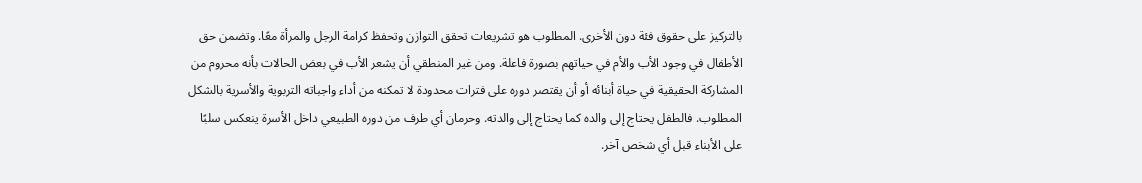بالتركيز على حقوق فئة دون الأخرى. المطلوب هو تشريعات تحقق التوازن وتحفظ كرامة الرجل والمرأة معًا. وتضمن حق الأطفال في وجود الأب والأم في حياتهم بصورة فاعلة. ومن غير المنطقي أن يشعر الأب في بعض الحالات بأنه محروم من المشاركة الحقيقية في حياة أبنائه أو أن يقتصر دوره على فترات محدودة لا تمكنه من أداء واجباته التربوية والأسرية بالشكل المطلوب. فالطفل يحتاج إلى والده كما يحتاج إلى والدته. وحرمان أي طرف من دوره الطبيعي داخل الأسرة ينعكس سلبًا على الأبناء قبل أي شخص آخر.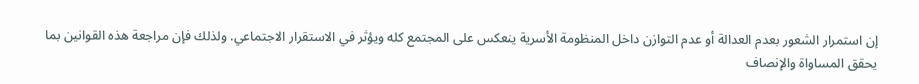إن استمرار الشعور بعدم العدالة أو عدم التوازن داخل المنظومة الأسرية ينعكس على المجتمع كله ويؤثر في الاستقرار الاجتماعي. ولذلك فإن مراجعة هذه القوانين بما يحقق المساواة والإنصاف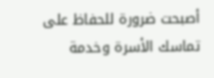أصبحت ضرورة للحفاظ على تماسك الأسرة وخدمة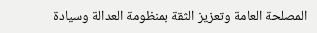المصلحة العامة وتعزيز الثقة بمنظومة العدالة وسيادة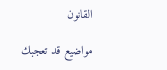القانون

مواضيع قد تعجبك